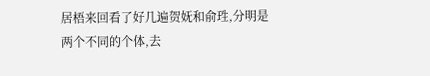居梧来回看了好几遍贺妩和俞珄,分明是两个不同的个体,去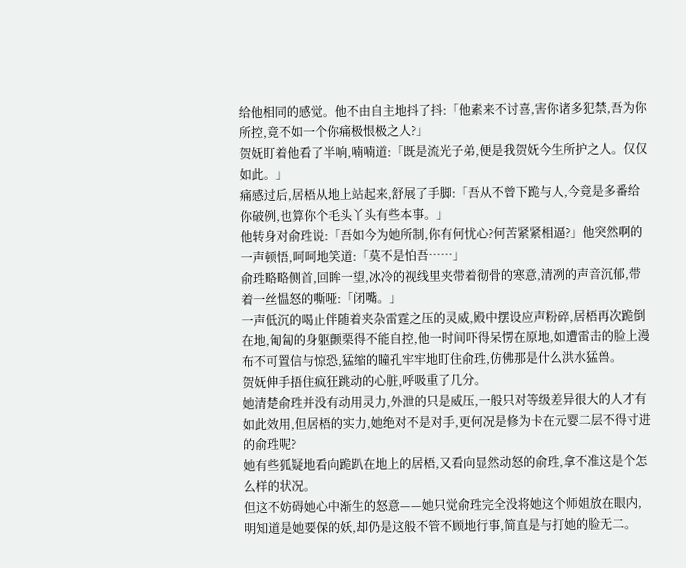给他相同的感觉。他不由自主地抖了抖:「他素来不讨喜,害你诸多犯禁,吾为你所控,竟不如一个你痛极恨极之人?」
贺妩盯着他看了半响,喃喃道:「既是流光子弟,便是我贺妩今生所护之人。仅仅如此。」
痛感过后,居梧从地上站起来,舒展了手脚:「吾从不曾下跪与人,今竟是多番给你破例,也算你个毛头丫头有些本事。」
他转身对俞珄说:「吾如今为她所制,你有何忧心?何苦紧紧相逼?」他突然啊的一声顿悟,呵呵地笑道:「莫不是怕吾……」
俞珄略略侧首,回眸一望,冰冷的视线里夹带着彻骨的寒意,清冽的声音沉郁,带着一丝愠怒的嘶哑:「闭嘴。」
一声低沉的喝止伴随着夹杂雷霆之压的灵威,殿中摆设应声粉碎,居梧再次跪倒在地,匍匐的身躯颤栗得不能自控,他一时间吓得呆愣在原地,如遭雷击的脸上漫布不可置信与惊恐,猛缩的瞳孔牢牢地盯住俞珄,仿佛那是什么洪水猛兽。
贺妩伸手捂住疯狂跳动的心脏,呼吸重了几分。
她清楚俞珄并没有动用灵力,外泄的只是威压,一般只对等级差异很大的人才有如此效用,但居梧的实力,她绝对不是对手,更何况是修为卡在元婴二层不得寸进的俞珄呢?
她有些狐疑地看向跪趴在地上的居梧,又看向显然动怒的俞珄,拿不准这是个怎么样的状况。
但这不妨碍她心中渐生的怒意——她只觉俞珄完全没将她这个师姐放在眼内,明知道是她要保的妖,却仍是这般不管不顾地行事,简直是与打她的脸无二。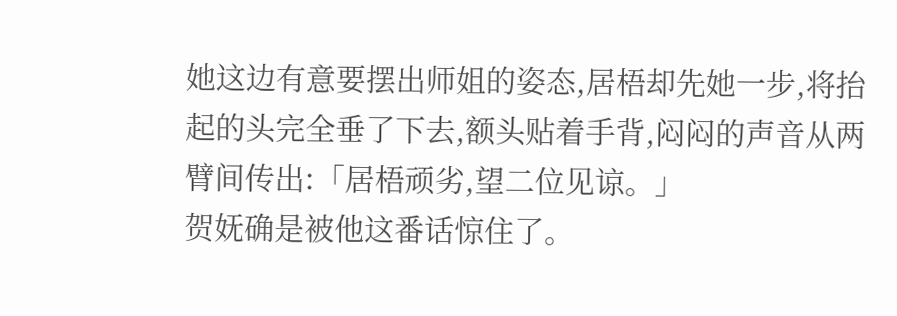她这边有意要摆出师姐的姿态,居梧却先她一步,将抬起的头完全垂了下去,额头贴着手背,闷闷的声音从两臂间传出:「居梧顽劣,望二位见谅。」
贺妩确是被他这番话惊住了。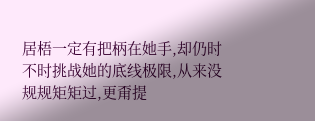居梧一定有把柄在她手,却仍时不时挑战她的底线极限,从来没规规矩矩过,更甭提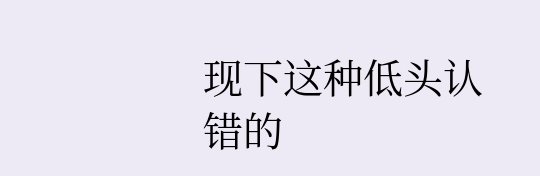现下这种低头认错的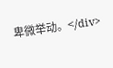卑微举动。</div>